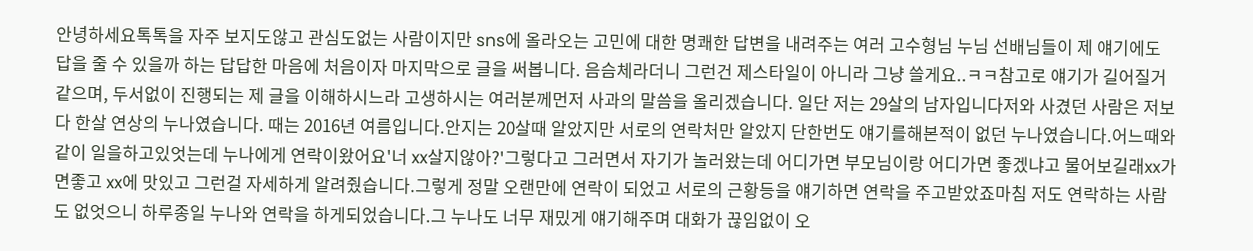안녕하세요톡톡을 자주 보지도않고 관심도없는 사람이지만 sns에 올라오는 고민에 대한 명쾌한 답변을 내려주는 여러 고수형님 누님 선배님들이 제 얘기에도 답을 줄 수 있을까 하는 답답한 마음에 처음이자 마지막으로 글을 써봅니다. 음슴체라더니 그런건 제스타일이 아니라 그냥 쓸게요..ㅋㅋ참고로 얘기가 길어질거 같으며, 두서없이 진행되는 제 글을 이해하시느라 고생하시는 여러분께먼저 사과의 말씀을 올리겠습니다. 일단 저는 29살의 남자입니다저와 사겼던 사람은 저보다 한살 연상의 누나였습니다. 때는 2016년 여름입니다.안지는 20살때 알았지만 서로의 연락처만 알았지 단한번도 얘기를해본적이 없던 누나였습니다.어느때와같이 일을하고있엇는데 누나에게 연락이왔어요'너 xx살지않아?'그렇다고 그러면서 자기가 놀러왔는데 어디가면 부모님이랑 어디가면 좋겠냐고 물어보길래xx가면좋고 xx에 맛있고 그런걸 자세하게 알려줬습니다.그렇게 정말 오랜만에 연락이 되었고 서로의 근황등을 얘기하면 연락을 주고받았죠마침 저도 연락하는 사람도 없엇으니 하루종일 누나와 연락을 하게되었습니다.그 누나도 너무 재밌게 얘기해주며 대화가 끊임없이 오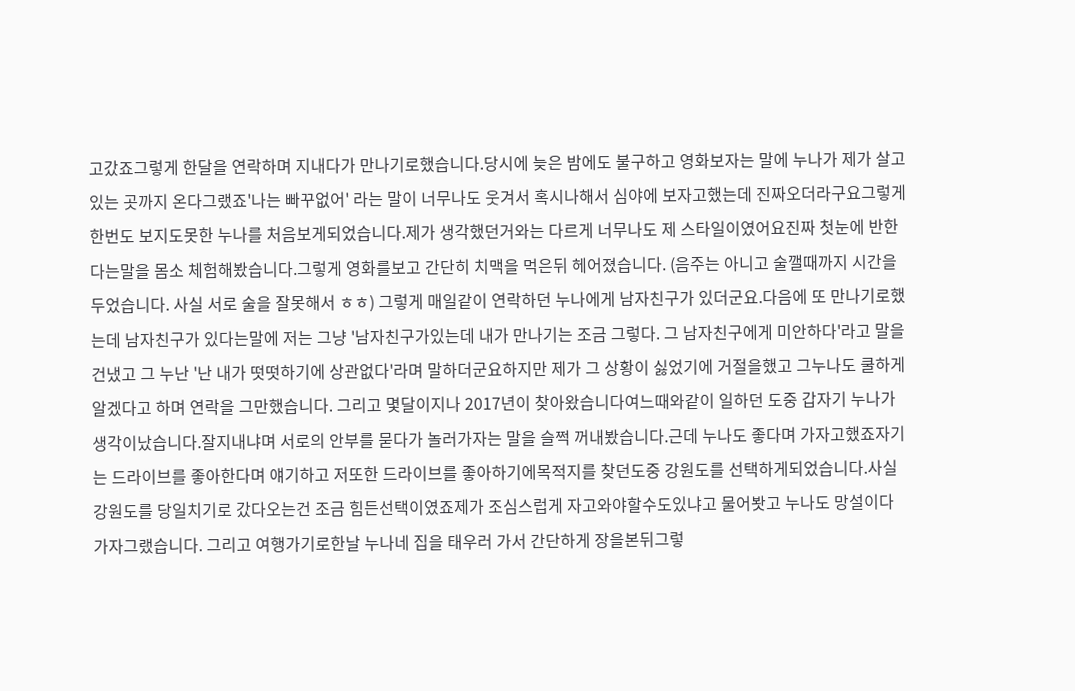고갔죠그렇게 한달을 연락하며 지내다가 만나기로했습니다.당시에 늦은 밤에도 불구하고 영화보자는 말에 누나가 제가 살고있는 곳까지 온다그랬죠'나는 빠꾸없어' 라는 말이 너무나도 웃겨서 혹시나해서 심야에 보자고했는데 진짜오더라구요그렇게 한번도 보지도못한 누나를 처음보게되었습니다.제가 생각했던거와는 다르게 너무나도 제 스타일이였어요진짜 첫눈에 반한다는말을 몸소 체험해봤습니다.그렇게 영화를보고 간단히 치맥을 먹은뒤 헤어졌습니다. (음주는 아니고 술깰때까지 시간을 두었습니다. 사실 서로 술을 잘못해서 ㅎㅎ) 그렇게 매일같이 연락하던 누나에게 남자친구가 있더군요.다음에 또 만나기로했는데 남자친구가 있다는말에 저는 그냥 '남자친구가있는데 내가 만나기는 조금 그렇다. 그 남자친구에게 미안하다'라고 말을 건냈고 그 누난 '난 내가 떳떳하기에 상관없다'라며 말하더군요하지만 제가 그 상황이 싫었기에 거절을했고 그누나도 쿨하게 알겠다고 하며 연락을 그만했습니다. 그리고 몇달이지나 2017년이 찾아왔습니다여느때와같이 일하던 도중 갑자기 누나가 생각이났습니다.잘지내냐며 서로의 안부를 묻다가 놀러가자는 말을 슬쩍 꺼내봤습니다.근데 누나도 좋다며 가자고했죠자기는 드라이브를 좋아한다며 얘기하고 저또한 드라이브를 좋아하기에목적지를 찾던도중 강원도를 선택하게되었습니다.사실 강원도를 당일치기로 갔다오는건 조금 힘든선택이였죠제가 조심스럽게 자고와야할수도있냐고 물어봣고 누나도 망설이다 가자그랬습니다. 그리고 여행가기로한날 누나네 집을 태우러 가서 간단하게 장을본뒤그렇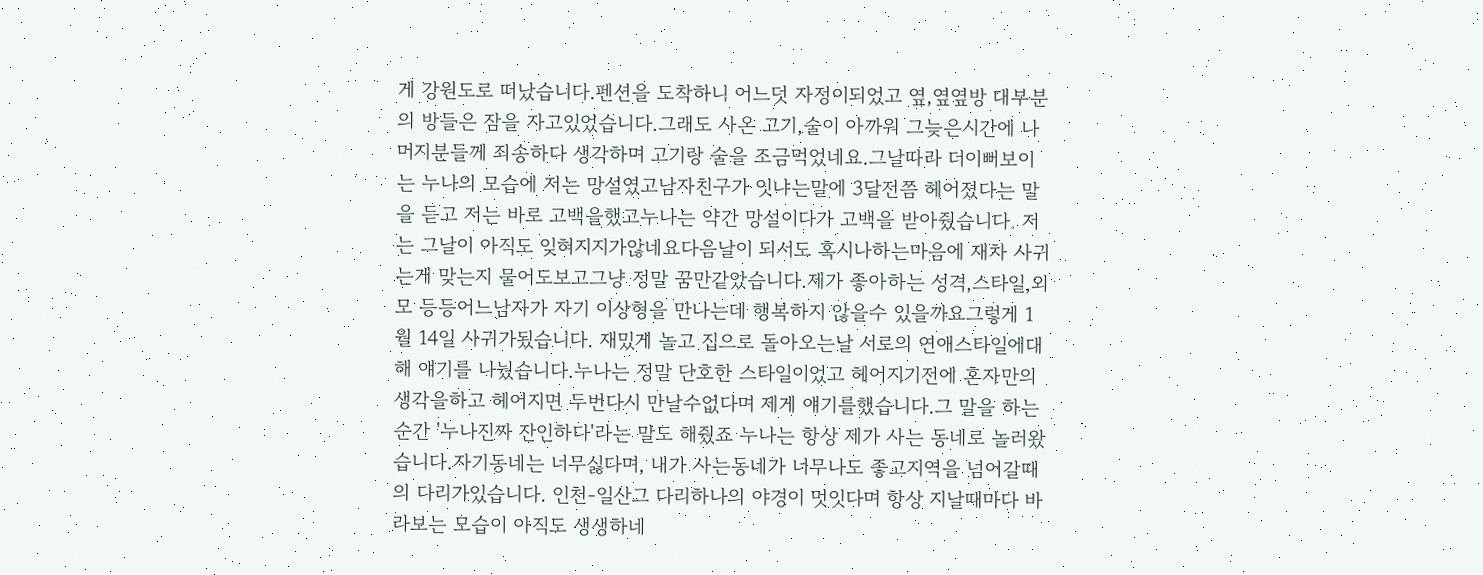게 강원도로 떠났습니다.펜션을 도착하니 어느덧 자정이되었고 옆,옆옆방 대부분의 방들은 잠을 자고있었습니다.그래도 사온 고기,술이 아까워 그늦은시간에 나머지분들께 죄송하다 생각하며 고기랑 술을 조금먹었네요.그날따라 더이뻐보이는 누나의 모습에 저는 망설였고남자친구가 잇냐는말에 3달전쯤 헤어졌다는 말을 듣고 저는 바로 고백을했고누나는 약간 망설이다가 고백을 받아줬습니다. 저는 그날이 아직도 잊혀지지가않네요다음날이 되서도 혹시나하는마음에 재차 사귀는게 맞는지 물어도보고그냥 정말 꿈만같았습니다.제가 좋아하는 성격,스타일,외모 등등어느남자가 자기 이상형을 만나는데 행복하지 않을수 있을까요그렇게 1월 14일 사귀가됬습니다. 재밌게 놀고 집으로 돌아오는날 서로의 연애스타일에대해 얘기를 나눴습니다.누나는 정말 단호한 스타일이었고 헤어지기전에 혼자만의 생각을하고 헤어지면 두번다시 만날수없다며 제게 얘기를했습니다.그 말을 하는 순간 '누나진짜 잔인하다'라는 말도 해줬죠 누나는 항상 제가 사는 동네로 놀러왔습니다.자기동네는 너무싫다며, 내가 사는동네가 너무나도 좋고지역을 넘어갈때의 다리가있습니다. 인천-일산그 다리하나의 야경이 멋잇다며 항상 지날때마다 바라보는 모습이 아직도 생생하네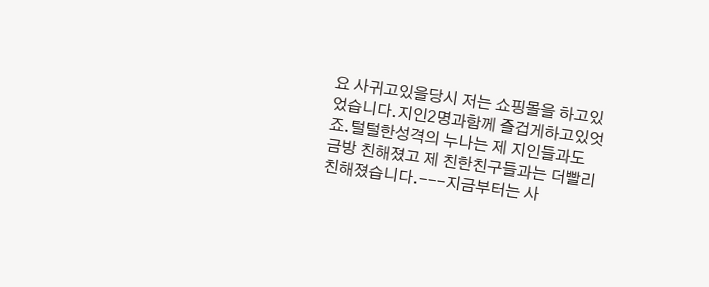요 사귀고있을당시 저는 쇼핑몰을 하고있었습니다.지인2명과함께 즐겁게하고있엇죠.털털한성격의 누나는 제 지인들과도 금방 친해졌고 제 친한친구들과는 더빨리 친해졌습니다.---지금부터는 사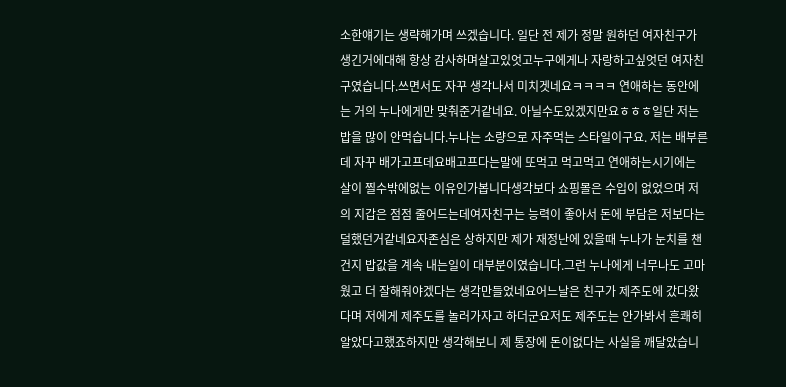소한얘기는 생략해가며 쓰겠습니다. 일단 전 제가 정말 원하던 여자친구가 생긴거에대해 항상 감사하며살고있엇고누구에게나 자랑하고싶엇던 여자친구였습니다.쓰면서도 자꾸 생각나서 미치겟네요ㅋㅋㅋㅋ 연애하는 동안에는 거의 누나에게만 맞춰준거같네요. 아닐수도있겠지만요ㅎㅎㅎ일단 저는 밥을 많이 안먹습니다.누나는 소량으로 자주먹는 스타일이구요. 저는 배부른데 자꾸 배가고프데요배고프다는말에 또먹고 먹고먹고 연애하는시기에는 살이 찔수밖에없는 이유인가봅니다생각보다 쇼핑몰은 수입이 없었으며 저의 지갑은 점점 줄어드는데여자친구는 능력이 좋아서 돈에 부담은 저보다는 덜했던거같네요자존심은 상하지만 제가 재정난에 있을때 누나가 눈치를 챈건지 밥값을 계속 내는일이 대부분이였습니다.그런 누나에게 너무나도 고마웠고 더 잘해줘야겠다는 생각만들었네요어느날은 친구가 제주도에 갔다왔다며 저에게 제주도를 놀러가자고 하더군요저도 제주도는 안가봐서 흔쾌히 알았다고했죠하지만 생각해보니 제 통장에 돈이없다는 사실을 깨달았습니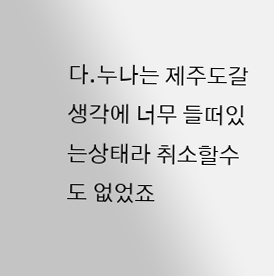다.누나는 제주도갈생각에 너무 들떠있는상태라 취소할수도 없었죠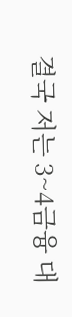결국 저는 3~4금융 대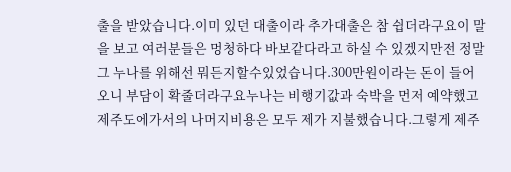출을 받았습니다.이미 있던 대출이라 추가대출은 참 쉽더라구요이 말을 보고 여러분들은 멍청하다 바보같다라고 하실 수 있겠지만전 정말 그 누나를 위해선 뭐든지할수있었습니다.300만원이라는 돈이 들어오니 부담이 확줄더라구요누나는 비행기값과 숙박을 먼저 예약했고 제주도에가서의 나머지비용은 모두 제가 지불했습니다.그렇게 제주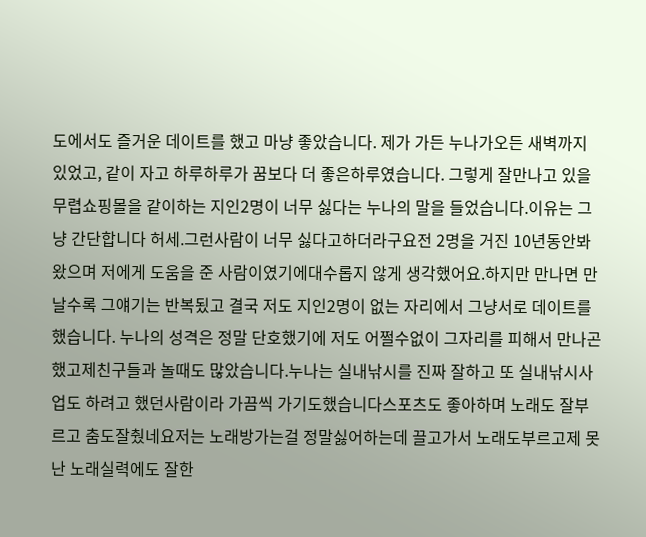도에서도 즐거운 데이트를 했고 마냥 좋았습니다. 제가 가든 누나가오든 새벽까지 있었고, 같이 자고 하루하루가 꿈보다 더 좋은하루였습니다. 그렇게 잘만나고 있을무렵쇼핑몰을 같이하는 지인2명이 너무 싫다는 누나의 말을 들었습니다.이유는 그냥 간단합니다 허세.그런사람이 너무 싫다고하더라구요전 2명을 거진 10년동안봐왔으며 저에게 도움을 준 사람이였기에대수롭지 않게 생각했어요.하지만 만나면 만날수록 그얘기는 반복됬고 결국 저도 지인2명이 없는 자리에서 그냥서로 데이트를했습니다. 누나의 성격은 정말 단호했기에 저도 어쩔수없이 그자리를 피해서 만나곤했고제친구들과 놀때도 많았습니다.누나는 실내낚시를 진짜 잘하고 또 실내낚시사업도 하려고 했던사람이라 가끔씩 가기도했습니다스포츠도 좋아하며 노래도 잘부르고 춤도잘췄네요저는 노래방가는걸 정말싫어하는데 끌고가서 노래도부르고제 못난 노래실력에도 잘한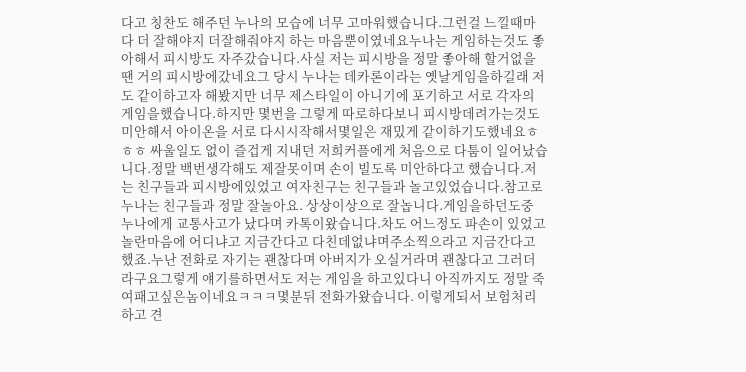다고 칭찬도 해주던 누나의 모습에 너무 고마워했습니다.그런걸 느낄때마다 더 잘해야지 더잘해줘야지 하는 마음뿐이였네요누나는 게임하는것도 좋아해서 피시방도 자주갔습니다.사실 저는 피시방을 정말 좋아해 할거없을땐 거의 피시방에갔네요그 당시 누나는 데카론이라는 옛날게임을하길래 저도 같이하고자 해봤지만 너무 제스타일이 아니기에 포기하고 서로 각자의 게임을했습니다.하지만 몇번을 그렇게 따로하다보니 피시방데려가는것도 미안해서 아이온을 서로 다시시작해서몇일은 재밌게 같이하기도했네요ㅎㅎㅎ 싸울일도 없이 즐겁게 지내던 저희커플에게 처음으로 다툼이 일어났습니다.정말 백번생각해도 제잘못이며 손이 빌도록 미안하다고 했습니다.저는 친구들과 피시방에있었고 여자친구는 친구들과 놀고있었습니다.참고로 누나는 친구들과 정말 잘놀아요. 상상이상으로 잘놉니다.게임을하던도중 누나에게 교통사고가 났다며 카톡이왔습니다.차도 어느정도 파손이 있었고 놀란마음에 어디냐고 지금간다고 다친데없냐며주소찍으라고 지금간다고했죠.누난 전화로 자기는 괜찮다며 아버지가 오실거라며 괜찮다고 그러더라구요그렇게 얘기를하면서도 저는 게임을 하고있다니 아직까지도 정말 죽여패고싶은놈이네요ㅋㅋㅋ몇분뒤 전화가왔습니다. 이렇게되서 보험처리하고 견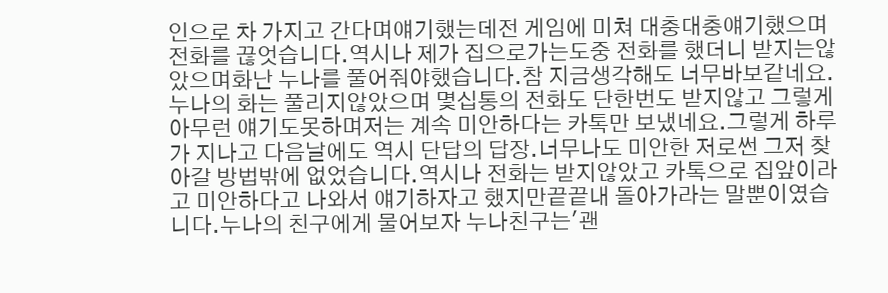인으로 차 가지고 간다며얘기했는데전 게임에 미쳐 대충대충얘기했으며 전화를 끊엇습니다.역시나 제가 집으로가는도중 전화를 했더니 받지는않았으며화난 누나를 풀어줘야했습니다.참 지금생각해도 너무바보같네요.누나의 화는 풀리지않았으며 몇십통의 전화도 단한번도 받지않고 그렇게 아무런 얘기도못하며저는 계속 미안하다는 카톡만 보냈네요.그렇게 하루가 지나고 다음날에도 역시 단답의 답장.너무나도 미안한 저로썬 그저 찾아갈 방법밖에 없었습니다.역시나 전화는 받지않았고 카톡으로 집앞이라고 미안하다고 나와서 얘기하자고 했지만끝끝내 돌아가라는 말뿐이였습니다.누나의 친구에게 물어보자 누나친구는'괜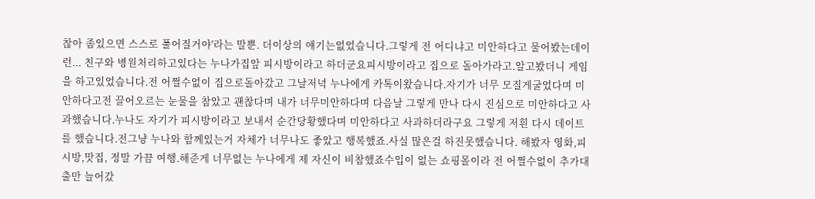찮아 좀있으면 스스로 풀어질거야'라는 말뿐. 더이상의 얘기는없었습니다.그렇게 전 어디냐고 미안하다고 물어봤는데이런... 친구와 병원처리하고있다는 누나가집앞 피시방이라고 하더군요피시방이라고 집으로 돌아가라고.알고봤더니 게임을 하고있었습니다.전 어쩔수없이 집으로돌아갔고 그날저녁 누나에게 카톡이왔습니다.자기가 너무 모질게굴었다며 미안하다고전 끌어오르는 눈물을 참았고 괜찮다며 내가 너무미안하다며 다음날 그렇게 만나 다시 진심으로 미안하다고 사과했습니다.누나도 자기가 피시방이라고 보내서 순간당황했다며 미안하다고 사과하더라구요 그렇게 저흰 다시 데이트를 했습니다.전그냥 누나와 함께있는거 자체가 너무나도 좋았고 행복했죠.사실 많은걸 하진못했습니다. 해봤자 영화,피시방,맛집, 정말 가끔 여행.해준게 너무없는 누나에게 제 자신이 비참했죠수입이 없는 쇼핑몰이라 전 어쩔수없이 추가대출만 늘어갔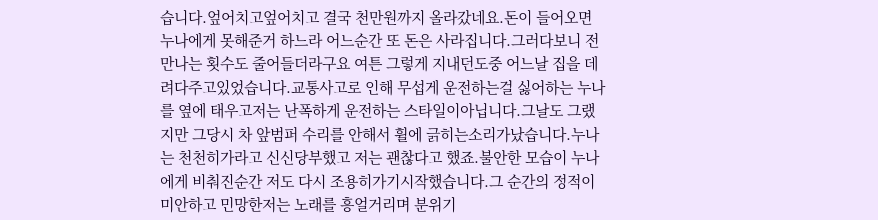습니다.엎어치고엎어치고 결국 천만원까지 올라갔네요.돈이 들어오면 누나에게 못해준거 하느라 어느순간 또 돈은 사라집니다.그러다보니 전 만나는 횟수도 줄어들더라구요 여튼 그렇게 지내던도중 어느날 집을 데려다주고있었습니다.교통사고로 인해 무섭게 운전하는걸 싫어하는 누나를 옆에 태우고저는 난폭하게 운전하는 스타일이아닙니다.그날도 그랬지만 그당시 차 앞범퍼 수리를 안해서 휠에 긁히는소리가났습니다.누나는 천천히가라고 신신당부했고 저는 괜찮다고 했죠.불안한 모습이 누나에게 비춰진순간 저도 다시 조용히가기시작했습니다.그 순간의 정적이 미안하고 민망한저는 노래를 흥얼거리며 분위기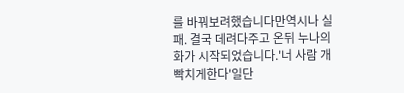를 바꿔보려했습니다만역시나 실패. 결국 데려다주고 온뒤 누나의 화가 시작되었습니다.'너 사람 개빡치게한다'일단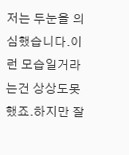저는 두눈을 의심했습니다.이런 모습일거라는건 상상도못했죠.하지만 잘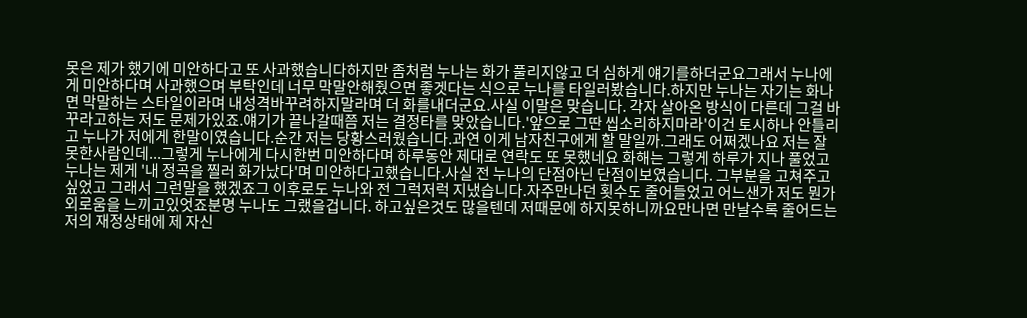못은 제가 했기에 미안하다고 또 사과했습니다하지만 좀처럼 누나는 화가 풀리지않고 더 심하게 얘기를하더군요그래서 누나에게 미안하다며 사과했으며 부탁인데 너무 막말안해줬으면 좋겟다는 식으로 누나를 타일러봤습니다.하지만 누나는 자기는 화나면 막말하는 스타일이라며 내성격바꾸려하지말라며 더 화를내더군요.사실 이말은 맞습니다. 각자 살아온 방식이 다른데 그걸 바꾸라고하는 저도 문제가있죠.얘기가 끝나갈때쯤 저는 결정타를 맞았습니다.'앞으로 그딴 씹소리하지마라'이건 토시하나 안틀리고 누나가 저에게 한말이였습니다.순간 저는 당황스러웠습니다.과연 이게 남자친구에게 할 말일까.그래도 어쩌겠나요 저는 잘못한사람인데...그렇게 누나에게 다시한번 미안하다며 하루동안 제대로 연락도 또 못했네요 화해는 그렇게 하루가 지나 풀었고 누나는 제게 '내 정곡을 찔러 화가났다'며 미안하다고했습니다.사실 전 누나의 단점아닌 단점이보였습니다. 그부분을 고쳐주고싶었고 그래서 그런말을 했겠죠그 이후로도 누나와 전 그럭저럭 지냈습니다.자주만나던 횟수도 줄어들었고 어느샌가 저도 뭔가 외로움을 느끼고있엇죠분명 누나도 그랬을겁니다. 하고싶은것도 많을텐데 저때문에 하지못하니까요만나면 만날수록 줄어드는 저의 재정상태에 제 자신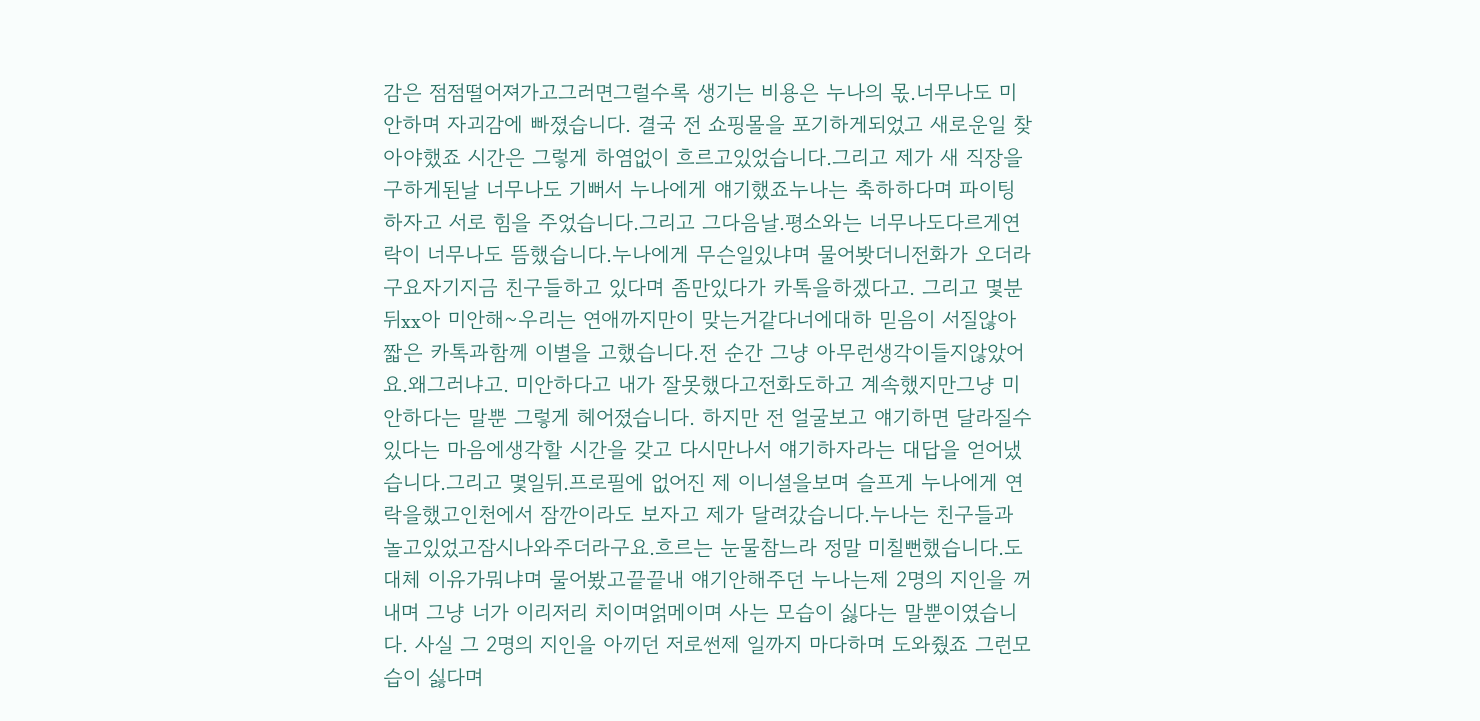감은 점점떨어져가고그러면그럴수록 생기는 비용은 누나의 몫.너무나도 미안하며 자괴감에 빠졌습니다. 결국 전 쇼핑몰을 포기하게되었고 새로운일 찾아야했죠 시간은 그렇게 하염없이 흐르고있었습니다.그리고 제가 새 직장을 구하게된날 너무나도 기뻐서 누나에게 얘기했죠누나는 축하하다며 파이팅하자고 서로 힘을 주었습니다.그리고 그다음날.평소와는 너무나도다르게연락이 너무나도 뜸했습니다.누나에게 무슨일있냐며 물어봣더니전화가 오더라구요자기지금 친구들하고 있다며 좀만있다가 카톡을하겠다고. 그리고 몇분뒤xx아 미안해~우리는 연애까지만이 맞는거같다너에대하 믿음이 서질않아 짧은 카톡과함께 이별을 고했습니다.전 순간 그냥 아무런생각이들지않았어요.왜그러냐고. 미안하다고 내가 잘못했다고전화도하고 계속했지만그냥 미안하다는 말뿐 그렇게 헤어졌습니다. 하지만 전 얼굴보고 얘기하면 달라질수있다는 마음에생각할 시간을 갖고 다시만나서 얘기하자라는 대답을 얻어냈습니다.그리고 몇일뒤.프로필에 없어진 제 이니셜을보며 슬프게 누나에게 연락을했고인천에서 잠깐이라도 보자고 제가 달려갔습니다.누나는 친구들과 놀고있었고잠시나와주더라구요.흐르는 눈물참느라 정말 미칠뻔했습니다.도대체 이유가뭐냐며 물어봤고끝끝내 얘기안해주던 누나는제 2명의 지인을 꺼내며 그냥 너가 이리저리 치이며얽메이며 사는 모습이 싫다는 말뿐이였습니다. 사실 그 2명의 지인을 아끼던 저로썬제 일까지 마다하며 도와줬죠 그런모습이 싫다며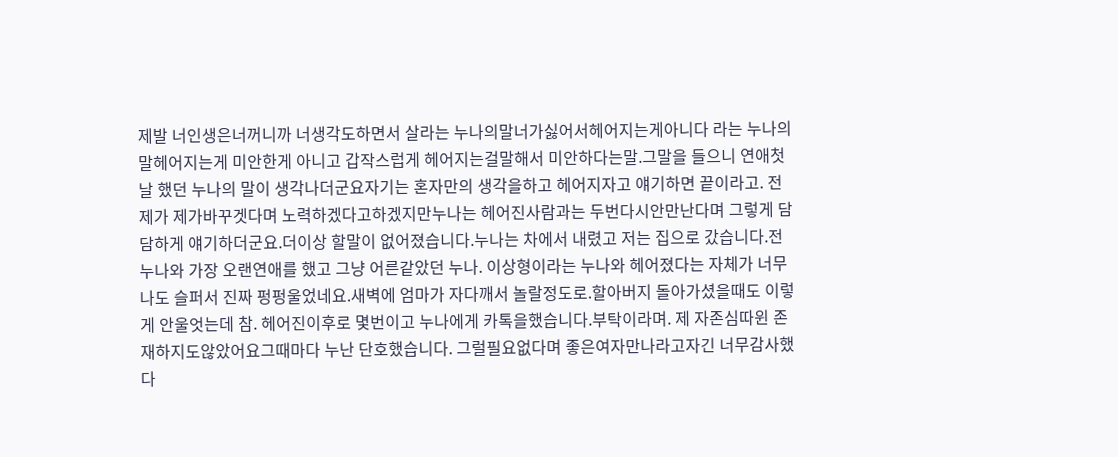제발 너인생은너꺼니까 너생각도하면서 살라는 누나의말너가싫어서헤어지는게아니다 라는 누나의말헤어지는게 미안한게 아니고 갑작스럽게 헤어지는걸말해서 미안하다는말.그말을 들으니 연애첫날 했던 누나의 말이 생각나더군요자기는 혼자만의 생각을하고 헤어지자고 얘기하면 끝이라고. 전 제가 제가바꾸겟다며 노력하겠다고하겠지만누나는 헤어진사람과는 두번다시안만난다며 그렇게 담담하게 얘기하더군요.더이상 할말이 없어졌습니다.누나는 차에서 내렸고 저는 집으로 갔습니다.전 누나와 가장 오랜연애를 했고 그냥 어른같았던 누나. 이상형이라는 누나와 헤어졌다는 자체가 너무나도 슬퍼서 진짜 펑펑울었네요.새벽에 엄마가 자다깨서 놀랄정도로.할아버지 돌아가셨을때도 이렇게 안울엇는데 참. 헤어진이후로 몇번이고 누나에게 카톡을했습니다.부탁이라며. 제 자존심따윈 존재하지도않았어요그때마다 누난 단호했습니다. 그럴필요없다며 좋은여자만나라고자긴 너무감사했다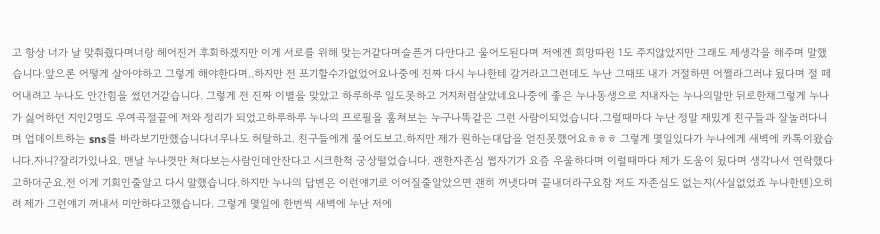고 항상 너가 날 맞춰줬다며너랑 헤어진거 후회하겠지만 이게 서로를 위해 맞는거같다며슬픈거 다안다고 울어도된다며 저에겐 희망따윈 1도 주지않았지만 그래도 제생각을 해주며 말했습니다.앞으론 어떻게 살아야하고 그렇게 해야한다며..하지만 전 포기할수가없었어요나중에 진짜 다시 누나한테 갈거라고그런데도 누난 그때또 내가 거절하면 어쩔라그러냐 됬다며 절 떼어내려고 누나도 안간힘을 썼던거같습니다. 그렇게 전 진짜 이별을 맞았고 하루하루 일도못하고 거지처럼살았네요나중에 좋은 누나동생으로 지내자는 누나의말만 뒤로한채그렇게 누나가 싫어하던 지인2명도 우여곡절끝에 저와 정리가 되었고하루하루 누나의 프로필을 훔쳐보는 누구나똑같은 그런 사람이되었습니다.그럴때마다 누난 정말 재밌게 친구들과 잘놀러다니며 업데이트하는 sns를 바라보기만했습니다너무나도 허탈하고. 친구들에게 물어도보고.하지만 제가 원하는대답을 얻진못했어요ㅎㅎㅎ 그렇게 몇일있다가 누나에게 새벽에 카톡이왔습니다.자니?잘리가있나요. 맨날 누나껏만 쳐다보는사람인데안잔다고 시크한척 궁상떨었습니다. 괜한자존심 쩝자기가 요즘 우울하다며 이럴때마다 제가 도움이 됬다며 생각나서 연락했다고하더군요.전 이게 기회인줄알고 다시 말했습니다.하지만 누나의 답변은 이런얘기로 이어질줄알았으면 괜히 꺼냇다며 끝내더라구요참 저도 자존심도 없는지(사실없었죠 누나한텐)오히려 제가 그런얘기 꺼내서 미안하다고했습니다. 그렇게 몇일에 한번씩 새벽에 누난 저에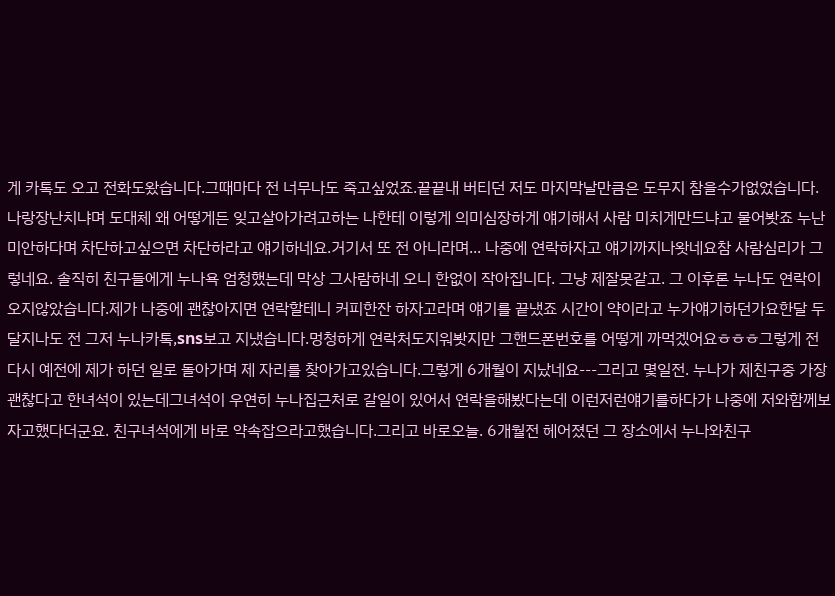게 카톡도 오고 전화도왔습니다.그때마다 전 너무나도 죽고싶었죠.끝끝내 버티던 저도 마지막날만큼은 도무지 참을수가없었습니다. 나랑장난치냐며 도대체 왜 어떻게든 잊고살아가려고하는 나한테 이렇게 의미심장하게 얘기해서 사람 미치게만드냐고 물어봣죠 누난 미안하다며 차단하고싶으면 차단하라고 얘기하네요.거기서 또 전 아니라며... 나중에 연락하자고 얘기까지나왓네요참 사람심리가 그렇네요. 솔직히 친구들에게 누나욕 엄청했는데 막상 그사람하네 오니 한없이 작아집니다. 그냥 제잘못같고. 그 이후론 누나도 연락이 오지않았습니다.제가 나중에 괜찮아지면 연락할테니 커피한잔 하자고라며 얘기를 끝냈죠 시간이 약이라고 누가얘기하던가요한달 두달지나도 전 그저 누나카톡,sns보고 지냈습니다.멍청하게 연락처도지워봣지만 그핸드폰번호를 어떻게 까먹겠어요ㅎㅎㅎ그렇게 전 다시 예전에 제가 하던 일로 돌아가며 제 자리를 찾아가고있습니다.그렇게 6개월이 지났네요---그리고 몇일전. 누나가 제친구중 가장 괜찮다고 한녀석이 있는데그녀석이 우연히 누나집근처로 갈일이 있어서 연락을해봤다는데 이런저런얘기를하다가 나중에 저와함께보자고했다더군요. 친구녀석에게 바로 약속잡으라고했습니다.그리고 바로오늘. 6개월전 헤어졌던 그 장소에서 누나와친구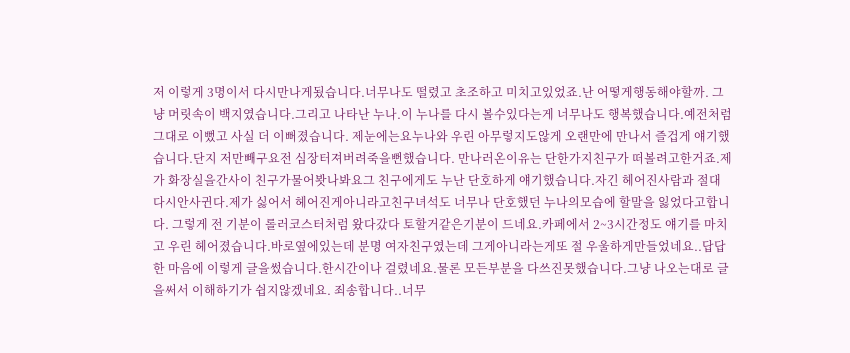저 이렇게 3명이서 다시만나게됬습니다.너무나도 떨렸고 초조하고 미치고있었죠.난 어떻게행동해야할까. 그냥 머릿속이 백지였습니다.그리고 나타난 누나.이 누나를 다시 볼수있다는게 너무나도 행복했습니다.예전처럼 그대로 이뻤고 사실 더 이뻐졌습니다. 제눈에는요누나와 우린 아무렇지도않게 오랜만에 만나서 즐겁게 얘기했습니다.단지 저만빼구요전 심장터져버려죽을뻔했습니다. 만나러온이유는 단한가지친구가 떠볼려고한거죠.제가 화장실을간사이 친구가물어봣나봐요그 친구에게도 누난 단호하게 얘기했습니다.자긴 헤어진사람과 절대 다시안사귄다.제가 싫어서 헤어진게아니라고친구녀석도 너무나 단호했던 누나의모습에 할말을 잃었다고합니다. 그렇게 전 기분이 롤러코스터처럼 왔다갔다 토할거같은기분이 드네요.카페에서 2~3시간정도 얘기를 마치고 우린 헤어졌습니다.바로옆에있는데 분명 여자친구였는데 그게아니라는게또 절 우울하게만들었네요..답답한 마음에 이렇게 글을썼습니다.한시간이나 걸렸네요.물론 모든부분을 다쓰진못했습니다.그냥 나오는대로 글을써서 이해하기가 쉽지않겠네요. 죄송합니다..너무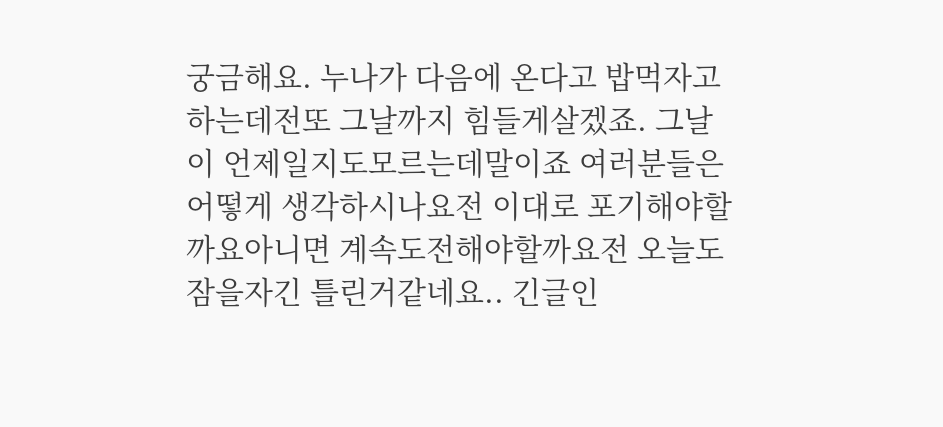궁금해요. 누나가 다음에 온다고 밥먹자고하는데전또 그날까지 힘들게살겠죠. 그날이 언제일지도모르는데말이죠 여러분들은 어떻게 생각하시나요전 이대로 포기해야할까요아니면 계속도전해야할까요전 오늘도 잠을자긴 틀린거같네요.. 긴글인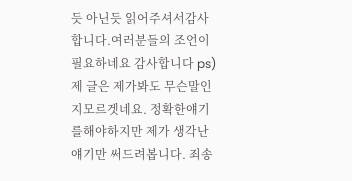듯 아닌듯 읽어주셔서감사합니다.여러분들의 조언이 필요하네요 감사합니다 ps)제 글은 제가봐도 무슨말인지모르겟네요. 정확한얘기를해야하지만 제가 생각난얘기만 써드려봅니다. 죄송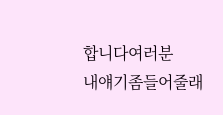합니다여러분
내얘기좀들어줄래